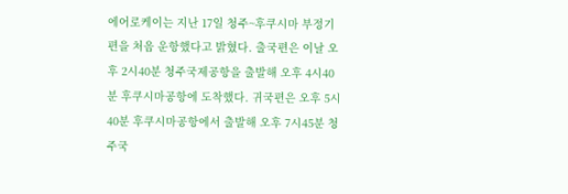에어로케이는 지난 17일 청주~후쿠시마 부정기편을 처음 운항했다고 밝혔다. 출국편은 이날 오후 2시40분 청주국제공항을 출발해 오후 4시40분 후쿠시마공항에 도착했다. 귀국편은 오후 5시40분 후쿠시마공항에서 출발해 오후 7시45분 청주국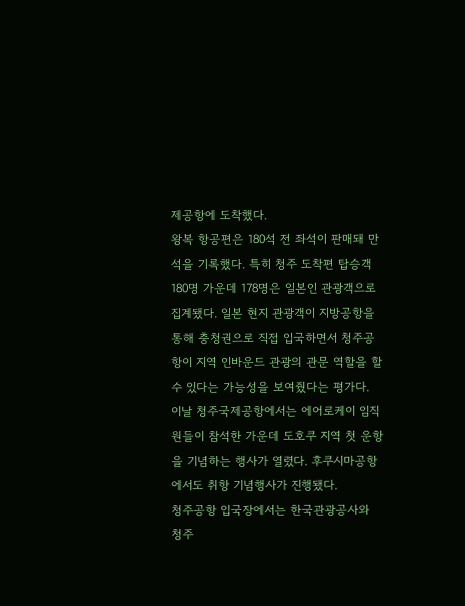제공항에 도착했다.
왕복 항공편은 180석 전 좌석이 판매돼 만석을 기록했다. 특히 청주 도착편 탑승객 180명 가운데 178명은 일본인 관광객으로 집계됐다. 일본 현지 관광객이 지방공항을 통해 충청권으로 직접 입국하면서 청주공항이 지역 인바운드 관광의 관문 역할을 할 수 있다는 가능성을 보여줬다는 평가다.
이날 청주국제공항에서는 에어로케이 임직원들이 참석한 가운데 도호쿠 지역 첫 운항을 기념하는 행사가 열렸다. 후쿠시마공항에서도 취항 기념행사가 진행됐다.
청주공항 입국장에서는 한국관광공사와 청주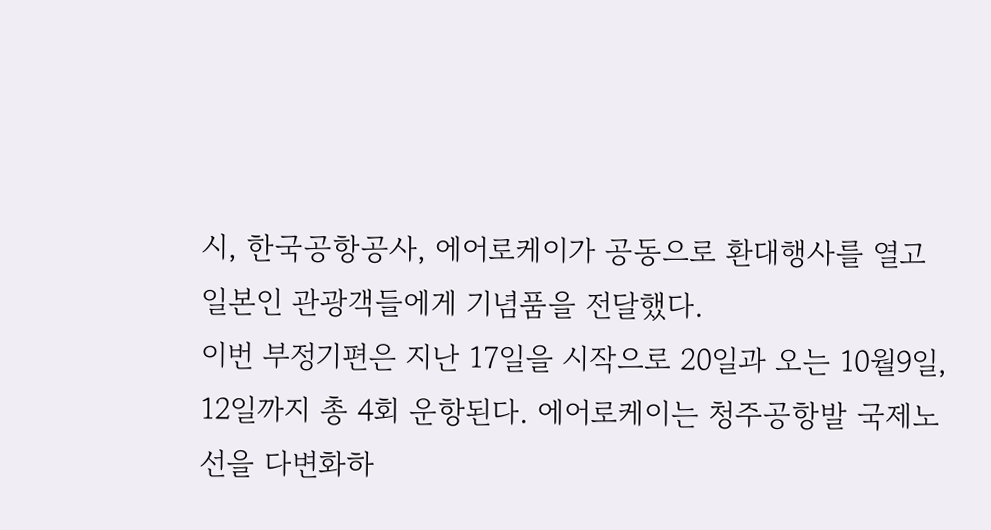시, 한국공항공사, 에어로케이가 공동으로 환대행사를 열고 일본인 관광객들에게 기념품을 전달했다.
이번 부정기편은 지난 17일을 시작으로 20일과 오는 10월9일, 12일까지 총 4회 운항된다. 에어로케이는 청주공항발 국제노선을 다변화하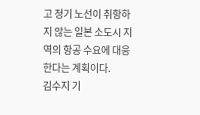고 정기 노선이 취항하지 않는 일본 소도시 지역의 항공 수요에 대응한다는 계획이다.
김수지 기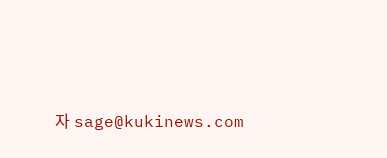자 sage@kukinews.com